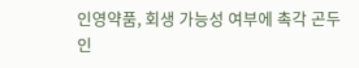인영약품, 회생 가능성 여부에 촉각 곤두 인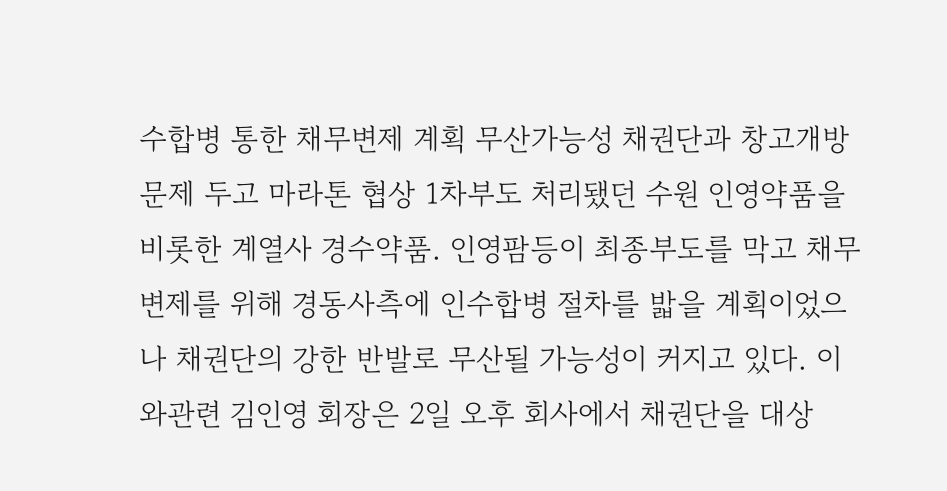수합병 통한 채무변제 계획 무산가능성 채권단과 창고개방 문제 두고 마라톤 협상 1차부도 처리됐던 수원 인영약품을 비롯한 계열사 경수약품. 인영팜등이 최종부도를 막고 채무변제를 위해 경동사측에 인수합병 절차를 밟을 계획이었으나 채권단의 강한 반발로 무산될 가능성이 커지고 있다. 이와관련 김인영 회장은 2일 오후 회사에서 채권단을 대상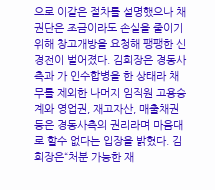으로 이같은 절차를 설명했으나 채권단은 조금이라도 손실을 줄이기 위해 창고개방을 요청해 팽팽한 신경전이 벌어졌다. 김회장은 경동사측과 가 인수합병을 한 상태라 채무를 제외한 나머지 임직원 고용승계와 영업권, 재고자산, 매출채권등은 경동사측의 권리라며 마음대로 할수 없다는 입장을 밝혔다. 김 회장은“처분 가능한 재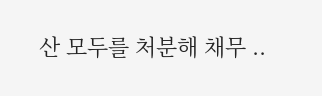산 모두를 처분해 채무 ..